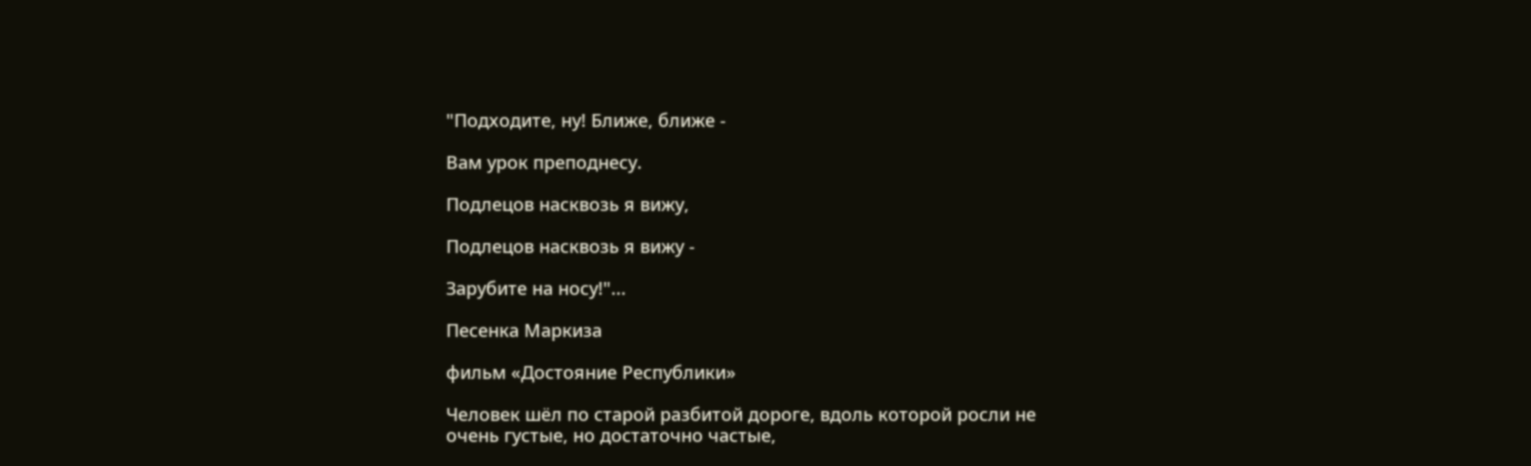"Подходите, ну! Ближе, ближе -

Вам урок преподнесу.

Подлецов насквозь я вижу,

Подлецов насквозь я вижу -

Зарубите на носу!"...

Песенка Маркиза

фильм «Достояние Республики»

Человек шёл по старой разбитой дороге, вдоль которой росли не очень густые, но достаточно частые,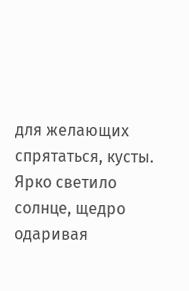для желающих спрятаться, кусты. Ярко светило солнце, щедро одаривая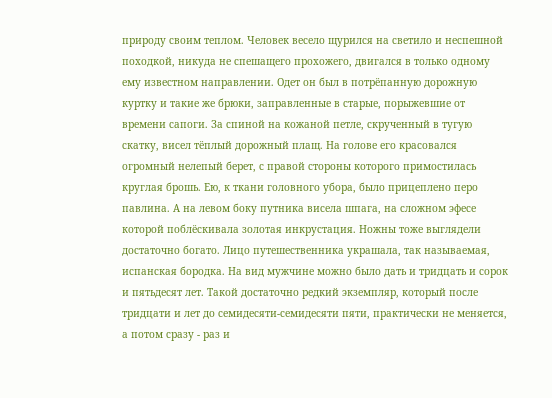природу своим теплом. Человек весело щурился на светило и неспешной походкой, никуда не спешащего прохожего, двигался в только одному ему известном направлении. Одет он был в потрёпанную дорожную куртку и такие же брюки, заправленные в старые, порыжевшие от времени сапоги. За спиной на кожаной петле, скрученный в тугую скатку, висел тёплый дорожный плащ. На голове его красовался огромный нелепый берет, с правой стороны которого примостилась круглая брошь. Ею, к ткани головного убора, было прицеплено перо павлина. А на левом боку путника висела шпага, на сложном эфесе которой поблёскивала золотая инкрустация. Ножны тоже выглядели достаточно богато. Лицо путешественника украшала, так называемая, испанская бородка. На вид мужчине можно было дать и тридцать и сорок и пятьдесят лет. Такой достаточно редкий экземпляр, который после тридцати и лет до семидесяти-семидесяти пяти, практически не меняется, а потом сразу - раз и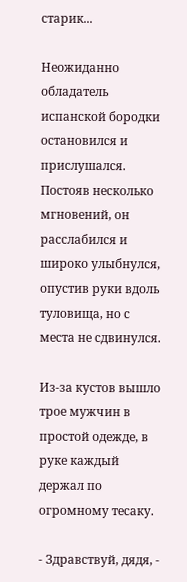старик...

Неожиданно обладатель испанской бородки остановился и прислушался. Постояв несколько мгновений, он расслабился и широко улыбнулся, опустив руки вдоль туловища, но с места не сдвинулся.

Из-за кустов вышло трое мужчин в простой одежде, в руке каждый держал по огромному тесаку.

- Здравствуй, дядя, -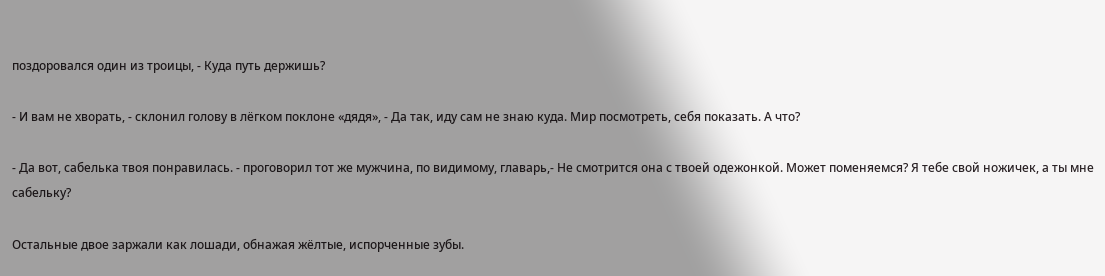поздоровался один из троицы, - Куда путь держишь?

- И вам не хворать, - склонил голову в лёгком поклоне «дядя», - Да так, иду сам не знаю куда. Мир посмотреть, себя показать. А что?

- Да вот, сабелька твоя понравилась. - проговорил тот же мужчина, по видимому, главарь,- Не смотрится она с твоей одежонкой. Может поменяемся? Я тебе свой ножичек, а ты мне сабельку?

Остальные двое заржали как лошади, обнажая жёлтые, испорченные зубы.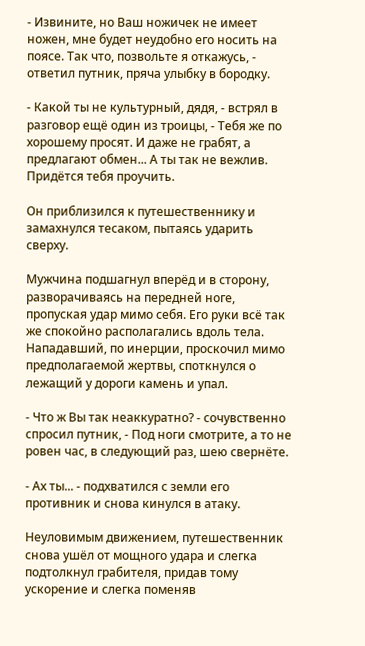- Извините, но Ваш ножичек не имеет ножен, мне будет неудобно его носить на поясе. Так что, позвольте я откажусь, - ответил путник, пряча улыбку в бородку.

- Какой ты не культурный, дядя, - встрял в разговор ещё один из троицы, - Тебя же по хорошему просят. И даже не грабят, а предлагают обмен... А ты так не вежлив. Придётся тебя проучить.

Он приблизился к путешественнику и замахнулся тесаком, пытаясь ударить сверху.

Мужчина подшагнул вперёд и в сторону, разворачиваясь на передней ноге, пропуская удар мимо себя. Его руки всё так же спокойно располагались вдоль тела. Нападавший, по инерции, проскочил мимо предполагаемой жертвы, споткнулся о лежащий у дороги камень и упал.

- Что ж Вы так неаккуратно? - сочувственно спросил путник, - Под ноги смотрите, а то не ровен час, в следующий раз, шею свернёте.

- Ах ты... - подхватился с земли его противник и снова кинулся в атаку.

Неуловимым движением, путешественник снова ушёл от мощного удара и слегка подтолкнул грабителя, придав тому ускорение и слегка поменяв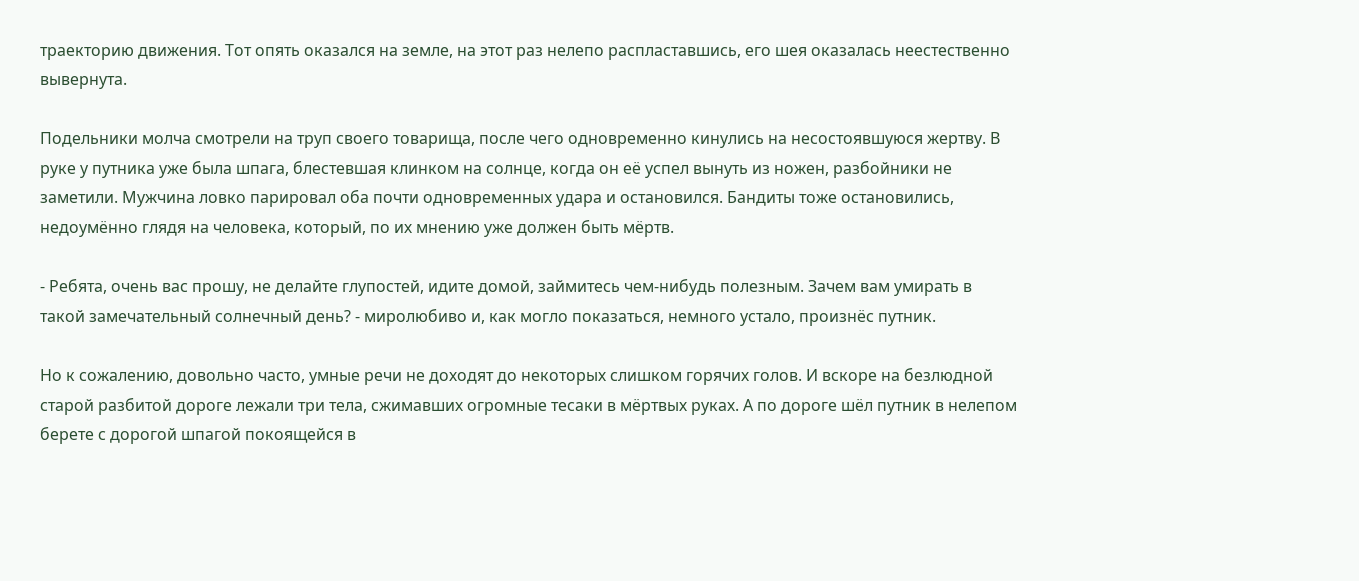траекторию движения. Тот опять оказался на земле, на этот раз нелепо распластавшись, его шея оказалась неестественно вывернута.

Подельники молча смотрели на труп своего товарища, после чего одновременно кинулись на несостоявшуюся жертву. В руке у путника уже была шпага, блестевшая клинком на солнце, когда он её успел вынуть из ножен, разбойники не заметили. Мужчина ловко парировал оба почти одновременных удара и остановился. Бандиты тоже остановились, недоумённо глядя на человека, который, по их мнению уже должен быть мёртв.

- Ребята, очень вас прошу, не делайте глупостей, идите домой, займитесь чем-нибудь полезным. Зачем вам умирать в такой замечательный солнечный день? - миролюбиво и, как могло показаться, немного устало, произнёс путник.

Но к сожалению, довольно часто, умные речи не доходят до некоторых слишком горячих голов. И вскоре на безлюдной старой разбитой дороге лежали три тела, сжимавших огромные тесаки в мёртвых руках. А по дороге шёл путник в нелепом берете с дорогой шпагой покоящейся в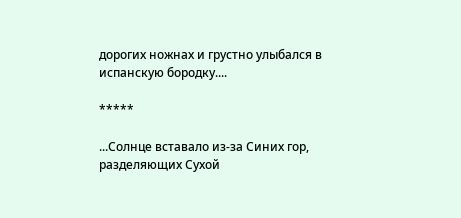дорогих ножнах и грустно улыбался в испанскую бородку....

*****

...Солнце вставало из-за Синих гор, разделяющих Сухой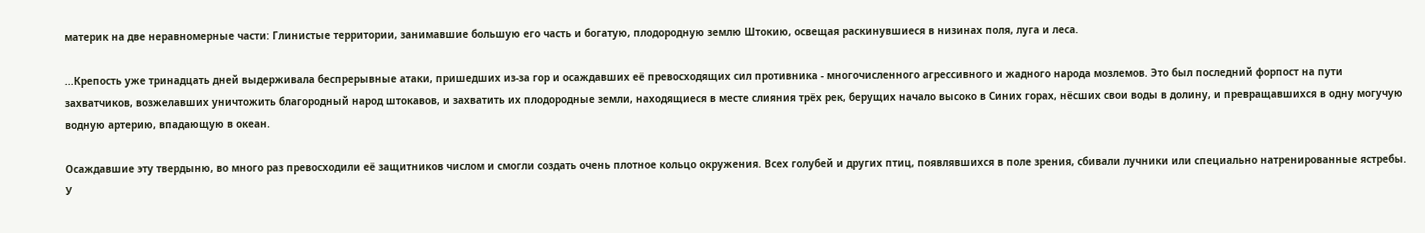материк на две неравномерные части: Глинистые территории, занимавшие большую его часть и богатую, плодородную землю Штокию, освещая раскинувшиеся в низинах поля, луга и леса.

...Крепость уже тринадцать дней выдерживала беспрерывные атаки, пришедших из-за гор и осаждавших её превосходящих сил противника - многочисленного агрессивного и жадного народа мозлемов. Это был последний форпост на пути захватчиков, возжелавших уничтожить благородный народ штокавов, и захватить их плодородные земли, находящиеся в месте слияния трёх рек, берущих начало высоко в Синих горах, нёсших свои воды в долину, и превращавшихся в одну могучую водную артерию, впадающую в океан.

Осаждавшие эту твердыню, во много раз превосходили её защитников числом и смогли создать очень плотное кольцо окружения. Всех голубей и других птиц, появлявшихся в поле зрения, сбивали лучники или специально натренированные ястребы. У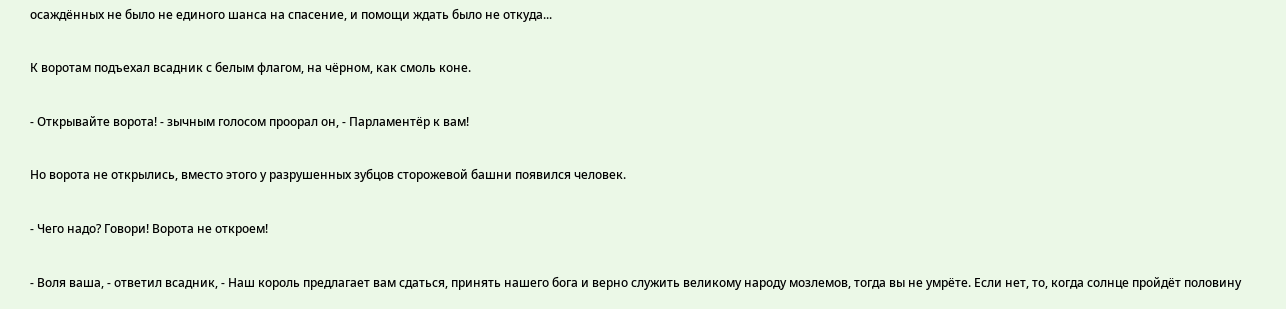осаждённых не было не единого шанса на спасение, и помощи ждать было не откуда...

К воротам подъехал всадник с белым флагом, на чёрном, как смоль коне.

- Открывайте ворота! - зычным голосом проорал он, - Парламентёр к вам!

Но ворота не открылись, вместо этого у разрушенных зубцов сторожевой башни появился человек.

- Чего надо? Говори! Ворота не откроем!

- Воля ваша, - ответил всадник, - Наш король предлагает вам сдаться, принять нашего бога и верно служить великому народу мозлемов, тогда вы не умрёте. Если нет, то, когда солнце пройдёт половину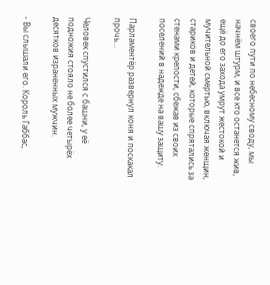своего пути по небесному своду, мы начнём штурм, и все кто останется жив, ещё до его захода умрут жестокой и мучительной смертью, включая женщин, стариков и детей, которые спрятались за стенами крепости, сбежав из своих поселений в надежде на вашу защиту.

Парламентёр развернул коня и поскакал прочь...

Человек спустился с башни, у её подножия стояло не более четырёх десятков израненных мужчин.

- Вы слышали его. Король Габбас,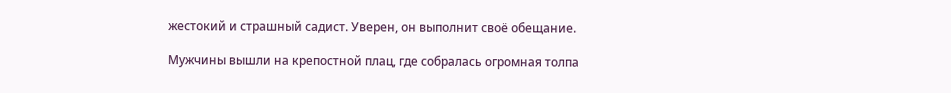жестокий и страшный садист. Уверен, он выполнит своё обещание.

Мужчины вышли на крепостной плац, где собралась огромная толпа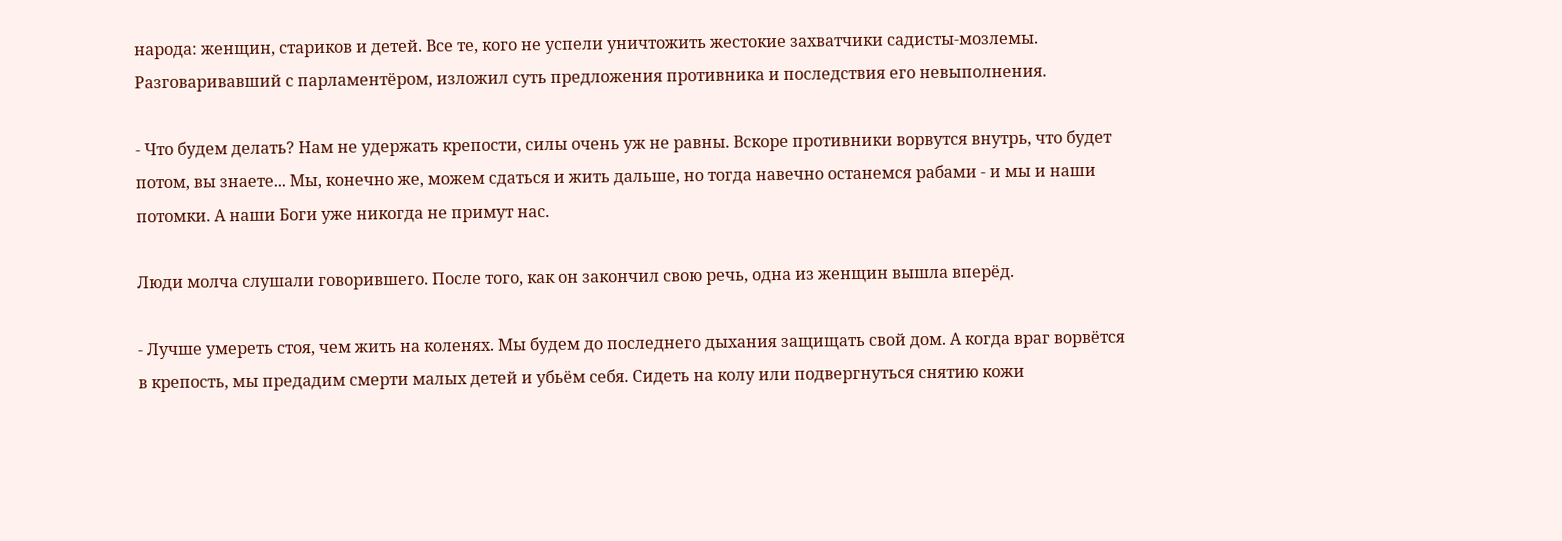народа: женщин, стариков и детей. Все те, кого не успели уничтожить жестокие захватчики садисты-мозлемы. Разговаривавший с парламентёром, изложил суть предложения противника и последствия его невыполнения.

- Что будем делать? Нам не удержать крепости, силы очень уж не равны. Вскоре противники ворвутся внутрь, что будет потом, вы знаете... Мы, конечно же, можем сдаться и жить дальше, но тогда навечно останемся рабами - и мы и наши потомки. А наши Боги уже никогда не примут нас.

Люди молча слушали говорившего. После того, как он закончил свою речь, одна из женщин вышла вперёд.

- Лучше умереть стоя, чем жить на коленях. Мы будем до последнего дыхания защищать свой дом. А когда враг ворвётся в крепость, мы предадим смерти малых детей и убьём себя. Сидеть на колу или подвергнуться снятию кожи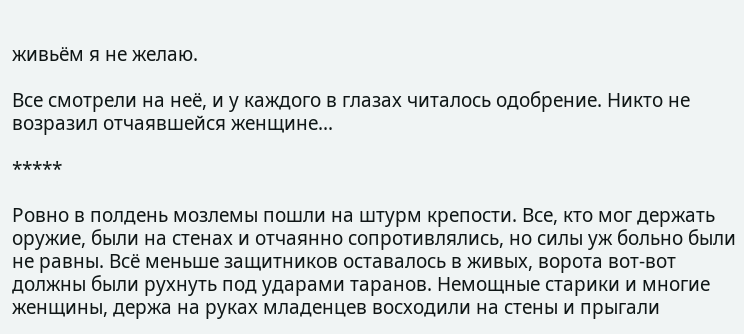живьём я не желаю.

Все смотрели на неё, и у каждого в глазах читалось одобрение. Никто не возразил отчаявшейся женщине...

*****

Ровно в полдень мозлемы пошли на штурм крепости. Все, кто мог держать оружие, были на стенах и отчаянно сопротивлялись, но силы уж больно были не равны. Всё меньше защитников оставалось в живых, ворота вот-вот должны были рухнуть под ударами таранов. Немощные старики и многие женщины, держа на руках младенцев восходили на стены и прыгали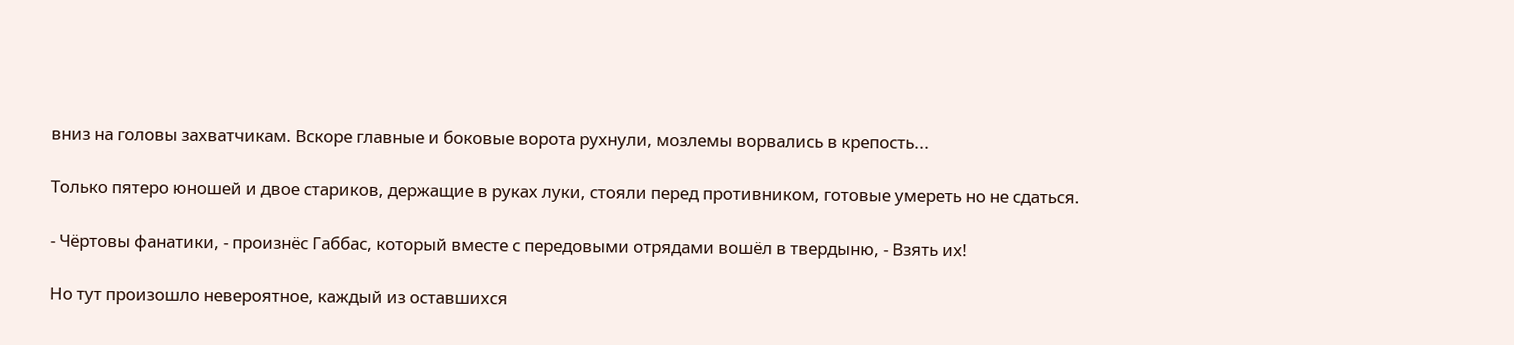вниз на головы захватчикам. Вскоре главные и боковые ворота рухнули, мозлемы ворвались в крепость...

Только пятеро юношей и двое стариков, держащие в руках луки, стояли перед противником, готовые умереть но не сдаться.

- Чёртовы фанатики, - произнёс Габбас, который вместе с передовыми отрядами вошёл в твердыню, - Взять их!

Но тут произошло невероятное, каждый из оставшихся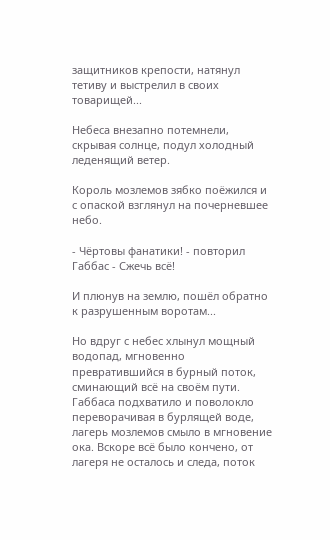защитников крепости, натянул тетиву и выстрелил в своих товарищей...

Небеса внезапно потемнели, скрывая солнце, подул холодный леденящий ветер.

Король мозлемов зябко поёжился и с опаской взглянул на почерневшее небо.

- Чёртовы фанатики! - повторил Габбас - Сжечь всё!

И плюнув на землю, пошёл обратно к разрушенным воротам...

Но вдруг с небес хлынул мощный водопад, мгновенно превратившийся в бурный поток, сминающий всё на своём пути. Габбаса подхватило и поволокло переворачивая в бурлящей воде, лагерь мозлемов смыло в мгновение ока. Вскоре всё было кончено, от лагеря не осталось и следа, поток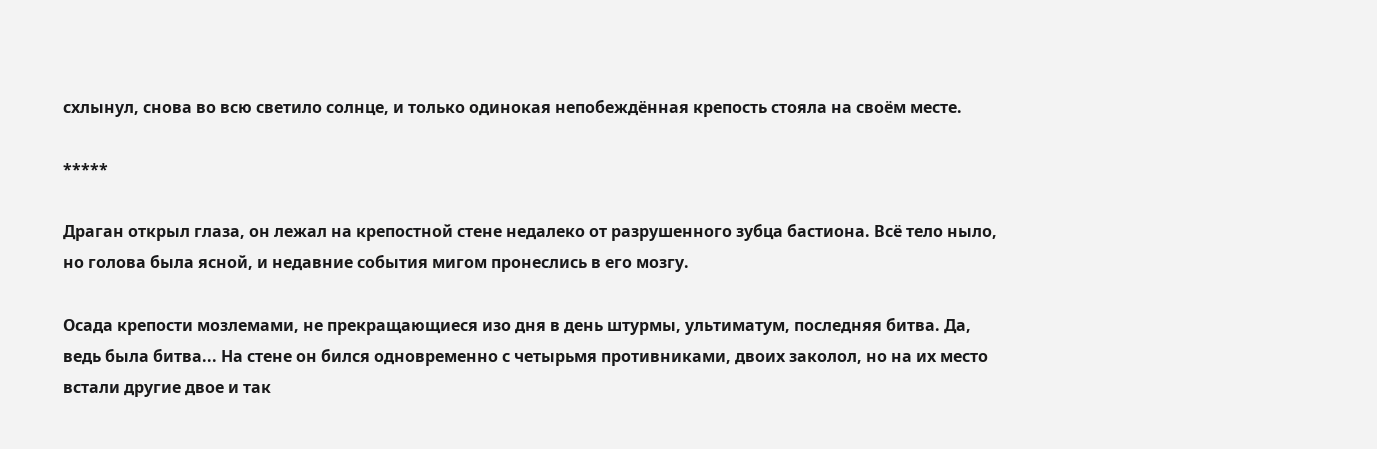схлынул, снова во всю светило солнце, и только одинокая непобеждённая крепость стояла на своём месте.

*****

Драган открыл глаза, он лежал на крепостной стене недалеко от разрушенного зубца бастиона. Всё тело ныло, но голова была ясной, и недавние события мигом пронеслись в его мозгу.

Осада крепости мозлемами, не прекращающиеся изо дня в день штурмы, ультиматум, последняя битва. Да, ведь была битва... На стене он бился одновременно с четырьмя противниками, двоих заколол, но на их место встали другие двое и так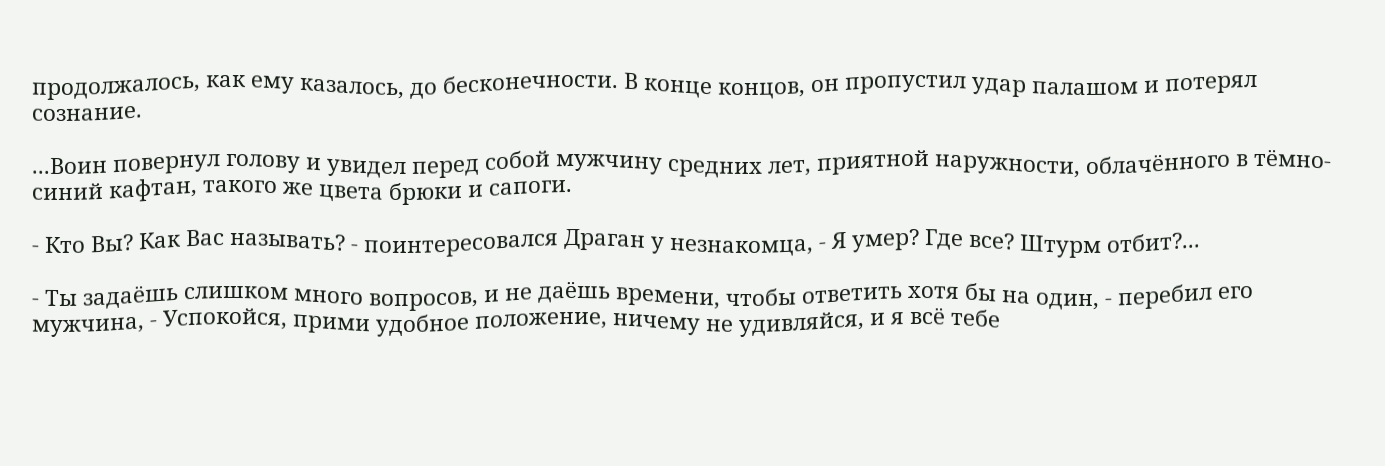продолжалось, как ему казалось, до бесконечности. В конце концов, он пропустил удар палашом и потерял сознание.

...Воин повернул голову и увидел перед собой мужчину средних лет, приятной наружности, облачённого в тёмно-синий кафтан, такого же цвета брюки и сапоги.

- Кто Вы? Как Вас называть? - поинтересовался Драган у незнакомца, - Я умер? Где все? Штурм отбит?...

- Ты задаёшь слишком много вопросов, и не даёшь времени, чтобы ответить хотя бы на один, - перебил его мужчина, - Успокойся, прими удобное положение, ничему не удивляйся, и я всё тебе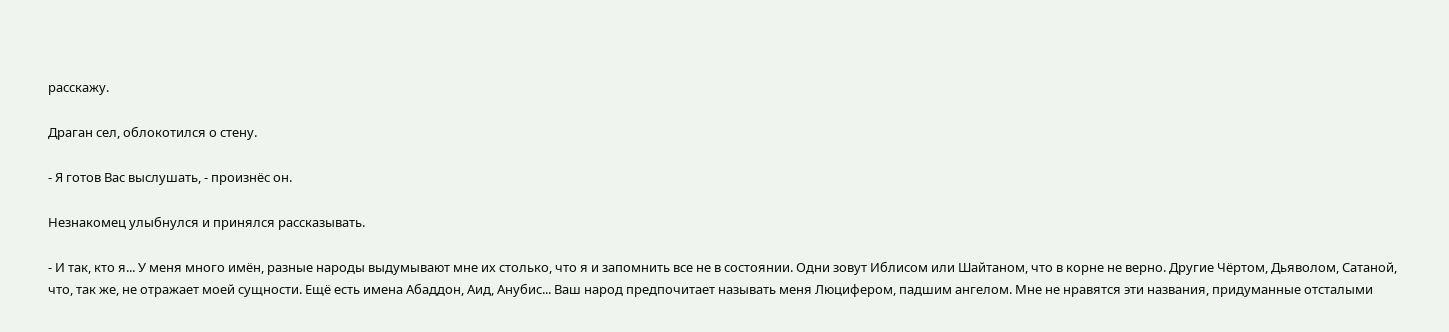расскажу.

Драган сел, облокотился о стену.

- Я готов Вас выслушать, - произнёс он.

Незнакомец улыбнулся и принялся рассказывать.

- И так, кто я... У меня много имён, разные народы выдумывают мне их столько, что я и запомнить все не в состоянии. Одни зовут Иблисом или Шайтаном, что в корне не верно. Другие Чёртом, Дьяволом, Сатаной, что, так же, не отражает моей сущности. Ещё есть имена Абаддон, Аид, Анубис... Ваш народ предпочитает называть меня Люцифером, падшим ангелом. Мне не нравятся эти названия, придуманные отсталыми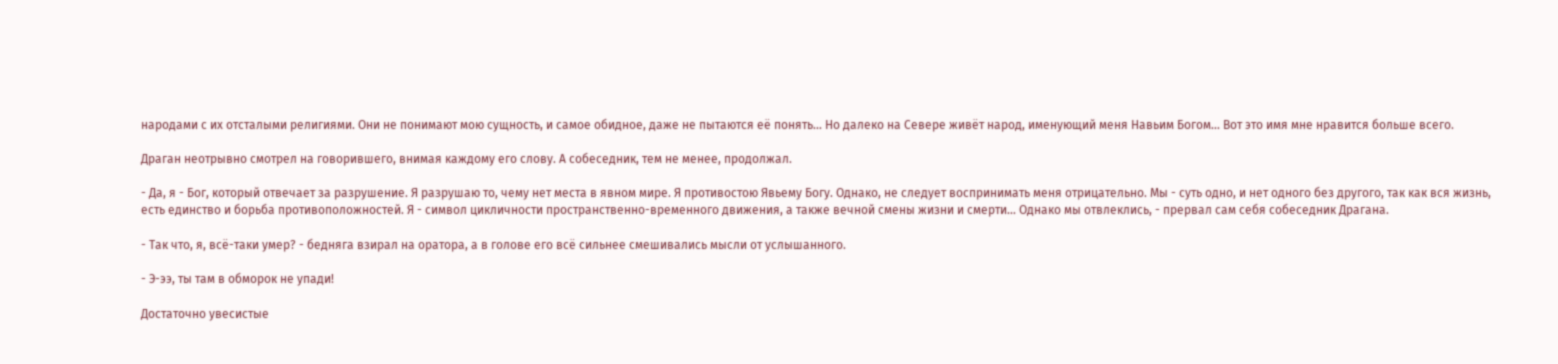народами с их отсталыми религиями. Они не понимают мою сущность, и самое обидное, даже не пытаются её понять... Но далеко на Севере живёт народ, именующий меня Навьим Богом... Вот это имя мне нравится больше всего.

Драган неотрывно смотрел на говорившего, внимая каждому его слову. А собеседник, тем не менее, продолжал.

- Да, я - Бог, который отвечает за разрушение. Я разрушаю то, чему нет места в явном мире. Я противостою Явьему Богу. Однако, не следует воспринимать меня отрицательно. Мы - суть одно, и нет одного без другого, так как вся жизнь, есть единство и борьба противоположностей. Я - символ цикличности пространственно-временного движения, а также вечной смены жизни и смерти... Однако мы отвлеклись, - прервал сам себя собеседник Драгана.

- Так что, я, всё-таки умер? - бедняга взирал на оратора, а в голове его всё сильнее смешивались мысли от услышанного.

- Э-ээ, ты там в обморок не упади!

Достаточно увесистые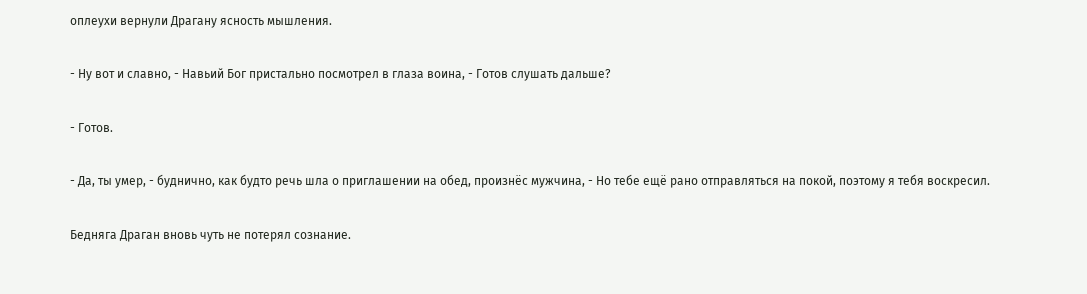оплеухи вернули Драгану ясность мышления.

- Ну вот и славно, - Навьий Бог пристально посмотрел в глаза воина, - Готов слушать дальше?

- Готов.

- Да, ты умер, - буднично, как будто речь шла о приглашении на обед, произнёс мужчина, - Но тебе ещё рано отправляться на покой, поэтому я тебя воскресил.

Бедняга Драган вновь чуть не потерял сознание.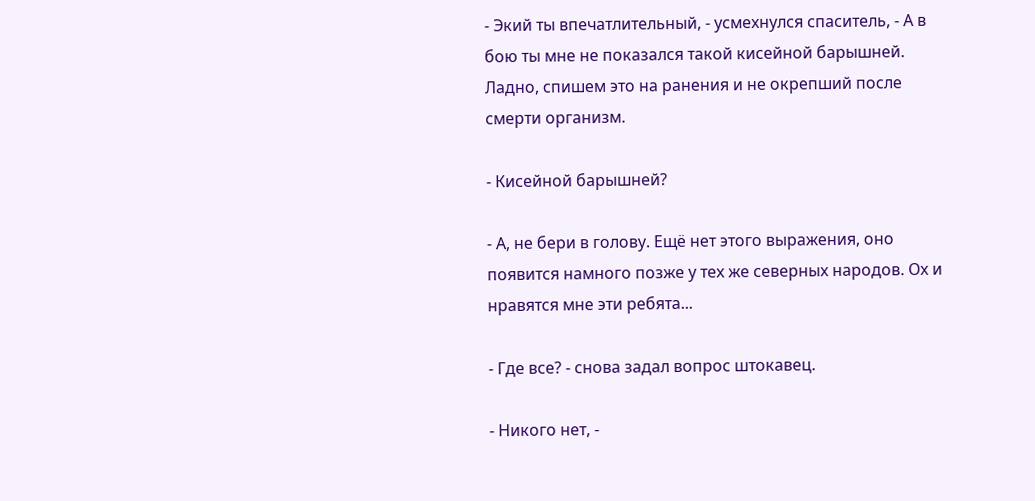- Экий ты впечатлительный, - усмехнулся спаситель, - А в бою ты мне не показался такой кисейной барышней. Ладно, спишем это на ранения и не окрепший после смерти организм.

- Кисейной барышней?

- А, не бери в голову. Ещё нет этого выражения, оно появится намного позже у тех же северных народов. Ох и нравятся мне эти ребята...

- Где все? - снова задал вопрос штокавец.

- Никого нет, -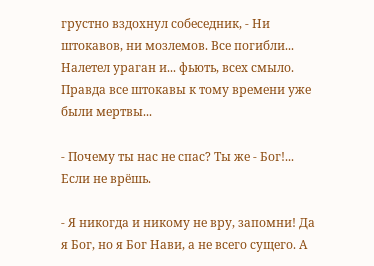грустно вздохнул собеседник, - Ни штокавов, ни мозлемов. Все погибли... Налетел ураган и... фьють, всех смыло. Правда все штокавы к тому времени уже были мертвы...

- Почему ты нас не спас? Ты же - Бог!... Если не врёшь.

- Я никогда и никому не вру, запомни! Да я Бог, но я Бог Нави, а не всего сущего. А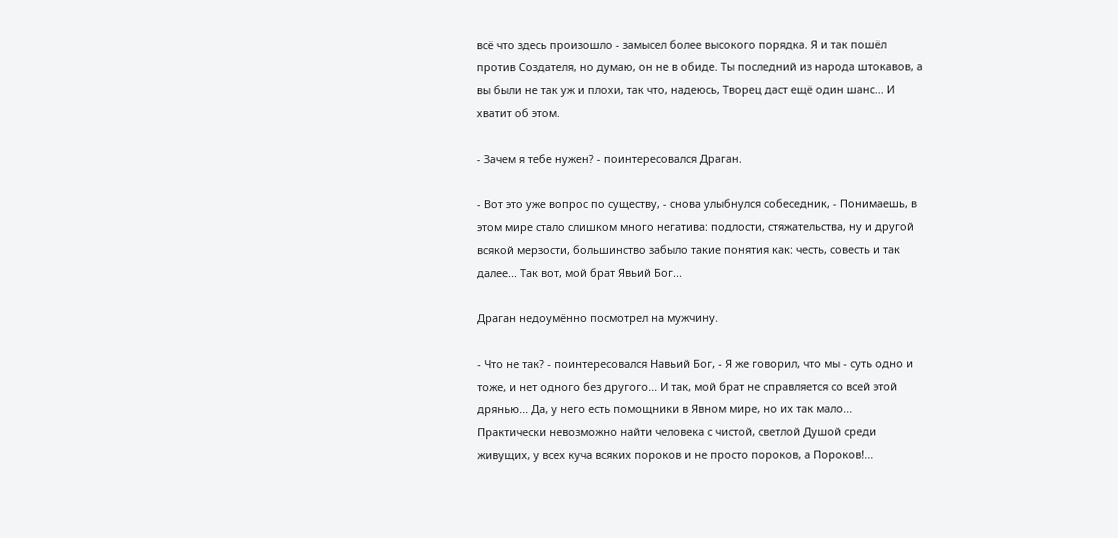всё что здесь произошло - замысел более высокого порядка. Я и так пошёл против Создателя, но думаю, он не в обиде. Ты последний из народа штокавов, а вы были не так уж и плохи, так что, надеюсь, Творец даст ещё один шанс... И хватит об этом.

- Зачем я тебе нужен? - поинтересовался Драган.

- Вот это уже вопрос по существу, - снова улыбнулся собеседник, - Понимаешь, в этом мире стало слишком много негатива: подлости, стяжательства, ну и другой всякой мерзости, большинство забыло такие понятия как: честь, совесть и так далее... Так вот, мой брат Явьий Бог...

Драган недоумённо посмотрел на мужчину.

- Что не так? - поинтересовался Навьий Бог, - Я же говорил, что мы - суть одно и тоже, и нет одного без другого... И так, мой брат не справляется со всей этой дрянью... Да, у него есть помощники в Явном мире, но их так мало... Практически невозможно найти человека с чистой, светлой Душой среди живущих, у всех куча всяких пороков и не просто пороков, а Пороков!...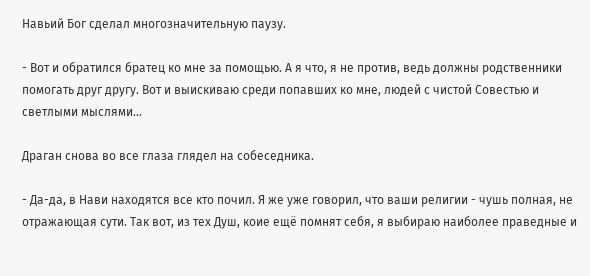Навьий Бог сделал многозначительную паузу.

- Вот и обратился братец ко мне за помощью. А я что, я не против, ведь должны родственники помогать друг другу. Вот и выискиваю среди попавших ко мне, людей с чистой Совестью и светлыми мыслями...

Драган снова во все глаза глядел на собеседника.

- Да-да, в Нави находятся все кто почил. Я же уже говорил, что ваши религии - чушь полная, не отражающая сути. Так вот, из тех Душ, коие ещё помнят себя, я выбираю наиболее праведные и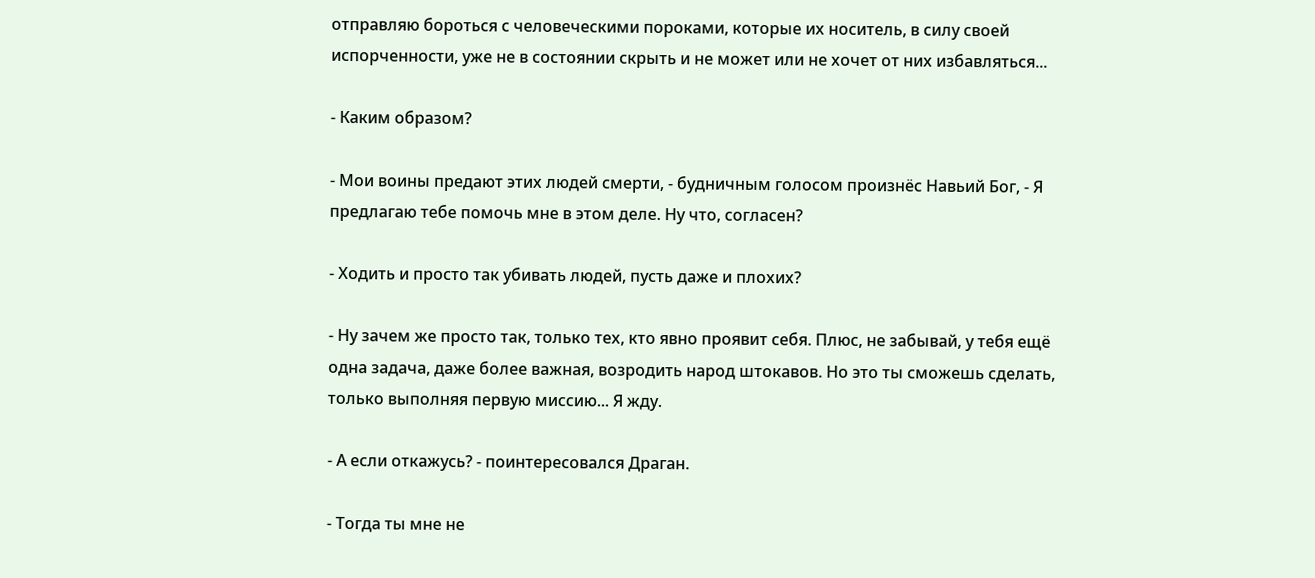отправляю бороться с человеческими пороками, которые их носитель, в силу своей испорченности, уже не в состоянии скрыть и не может или не хочет от них избавляться...

- Каким образом?

- Мои воины предают этих людей смерти, - будничным голосом произнёс Навьий Бог, - Я предлагаю тебе помочь мне в этом деле. Ну что, согласен?

- Ходить и просто так убивать людей, пусть даже и плохих?

- Ну зачем же просто так, только тех, кто явно проявит себя. Плюс, не забывай, у тебя ещё одна задача, даже более важная, возродить народ штокавов. Но это ты сможешь сделать, только выполняя первую миссию... Я жду.

- А если откажусь? - поинтересовался Драган.

- Тогда ты мне не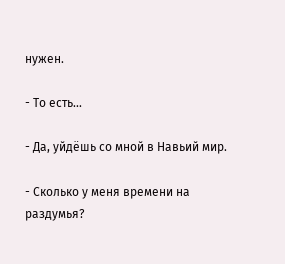нужен.

- То есть...

- Да, уйдёшь со мной в Навьий мир.

- Сколько у меня времени на раздумья?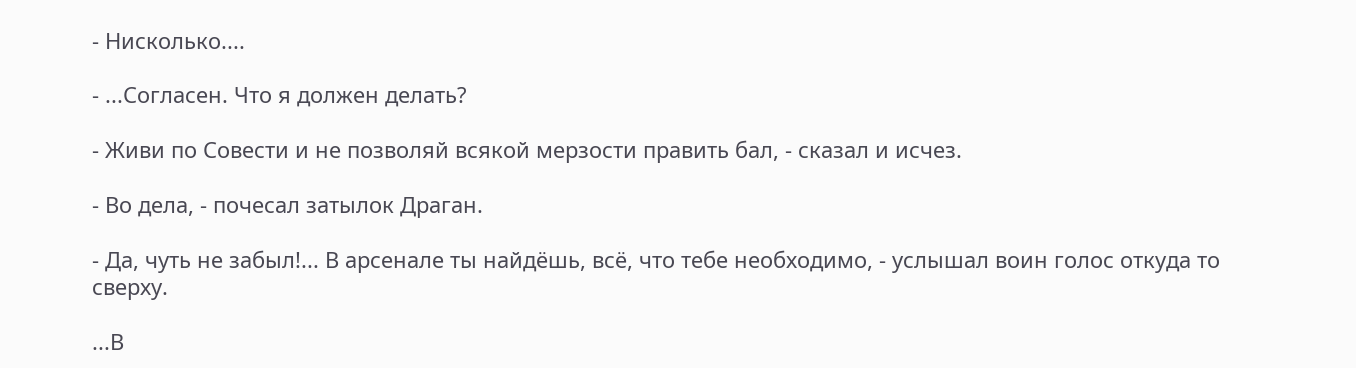- Нисколько....

- ...Согласен. Что я должен делать?

- Живи по Совести и не позволяй всякой мерзости править бал, - сказал и исчез.

- Во дела, - почесал затылок Драган.

- Да, чуть не забыл!... В арсенале ты найдёшь, всё, что тебе необходимо, - услышал воин голос откуда то сверху.

...В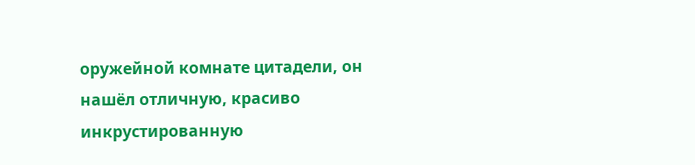оружейной комнате цитадели, он нашёл отличную, красиво инкрустированную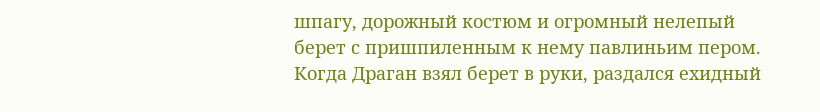шпагу, дорожный костюм и огромный нелепый берет с пришпиленным к нему павлиньим пером. Когда Драган взял берет в руки, раздался ехидный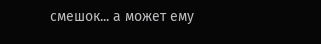смешок... а может ему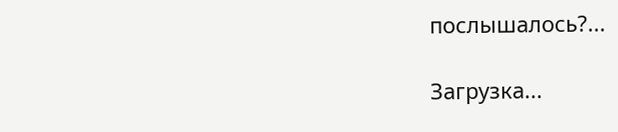послышалось?...

Загрузка...